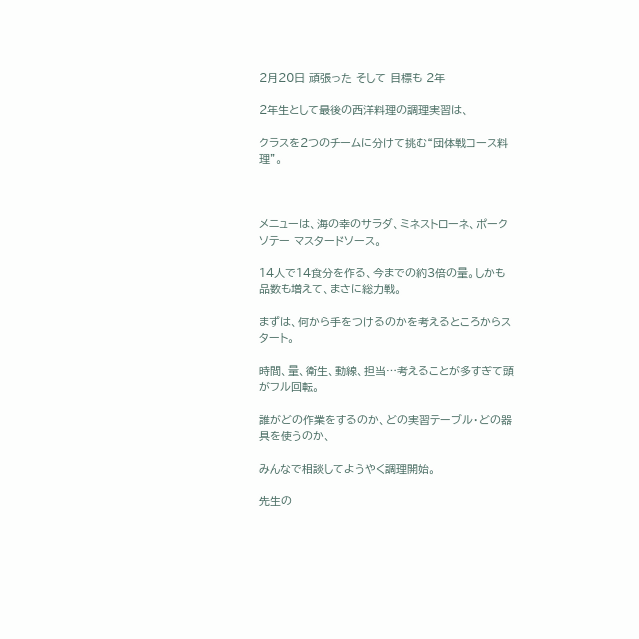2月20日 頑張った そして 目標も 2年

2年生として最後の西洋料理の調理実習は、

クラスを2つのチームに分けて挑む“団体戦コース料理”。



メニューは、海の幸のサラダ、ミネストローネ、ポークソテー マスタードソース。

14人で14食分を作る、今までの約3倍の量。しかも品数も増えて、まさに総力戦。

まずは、何から手をつけるのかを考えるところからスタート。

時間、量、衛生、動線、担当…考えることが多すぎて頭がフル回転。

誰がどの作業をするのか、どの実習テーブル・どの器具を使うのか、

みんなで相談してようやく調理開始。

先生の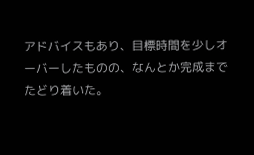アドバイスもあり、目標時間を少しオーバーしたものの、なんとか完成までたどり着いた。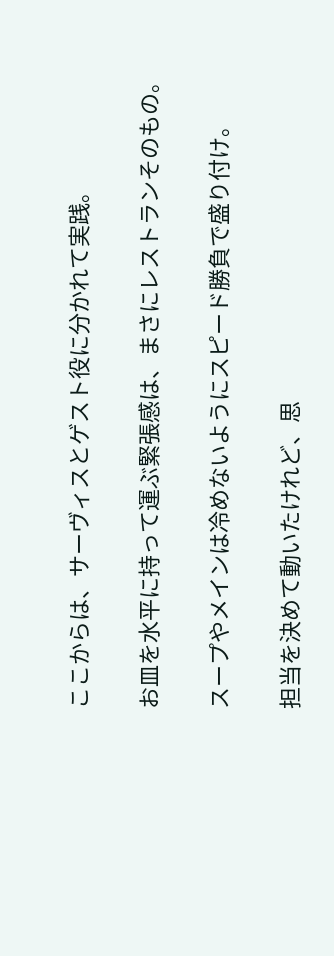ここからは、サーヴィスとゲスト役に分かれて実践。

お皿を水平に持って運ぶ緊張感は、まさにレストランそのもの。

スープやメインは冷めないようにスピード勝負で盛り付け。

担当を決めて動いたけれど、思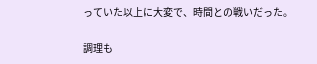っていた以上に大変で、時間との戦いだった。

調理も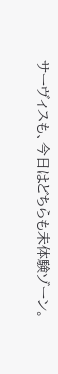サーヴィスも、今日はどちらも未体験ゾーン。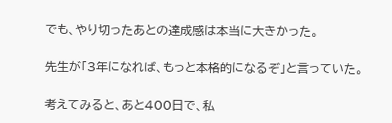でも、やり切ったあとの達成感は本当に大きかった。

先生が「3年になれば、もっと本格的になるぞ」と言っていた。

考えてみると、あと400日で、私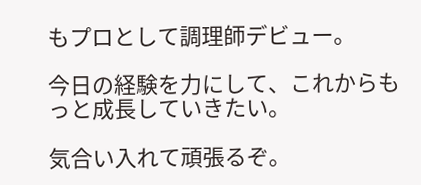もプロとして調理師デビュー。

今日の経験を力にして、これからもっと成長していきたい。

気合い入れて頑張るぞ。